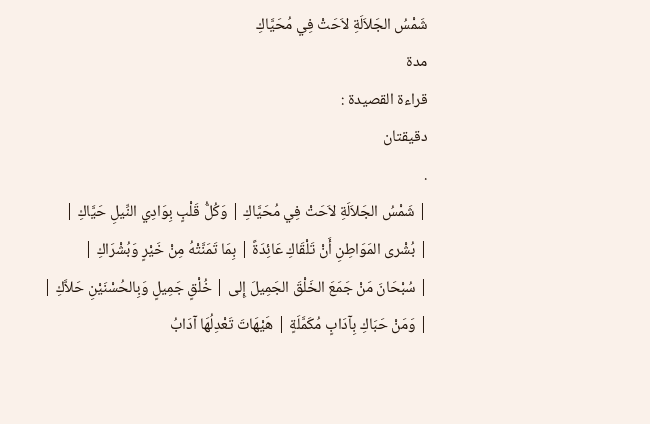شَمْسُ الجَلاَلَةِ لاَحَتْ فِي مُحَيَّاكِ
مدة
قراءة القصيدة :
دقيقتان
.
| شَمْسُ الجَلاَلَةِ لاَحَتْ فِي مُحَيَّاكِ | وَكُلُّ قَلْبٍ بِوَادِي النِّيلِ حَيَّاكِ |
| بُشْرى المَوَاطِنِ أَنْ تَلْقَاكِ عَائِدَةً | بِمَا تَمَنَّتْهُ مِنْ خَيْرٍ وَبُشْرَاكِ |
| سُبْحَانَ مَنْ جَمَعَ الخَلْقَ الجَمِيلَ إِلى | خُلْقٍ جَمِيلٍ وَبِالحُسْنَيْنِ حَلاَّكِ |
| وَمَنْ حَبَاكِ بِآدَابٍ مُكَمَّلَةٍ | هَيْهَاتَ تَعْدِلُهَا آدَابُ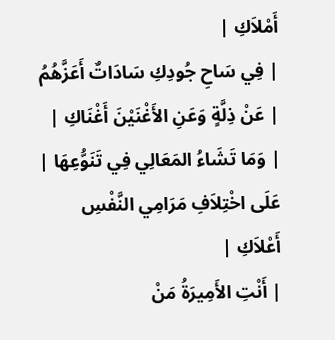أَمْلاَكِ |
| فِي سَاحِ جُودِكِ سَادَاتٌ أَعَزَّهُمُ | عَنْ ذِلَّةٍ وَعَنِ الأَغْنَيْنَ أَغْنَاكِ |
| وَمَا تَشَاءُ المَعَالِي فِي تَنَوُّعِهَا | عَلَى اخْتِلاَفِ مَرَامِي النَّفْسِ أَعْلاَكِ |
| أَنْتِ الأَمِيرَةُ مَنْ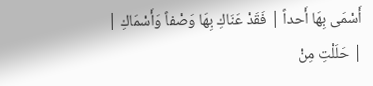أَسْمَى بِهَا أَحداً | فَقَدْ عَنَاكِ بِهَا وَصْفاً وَأَسْمَاكِ |
| حَلَلْتِ مِنْ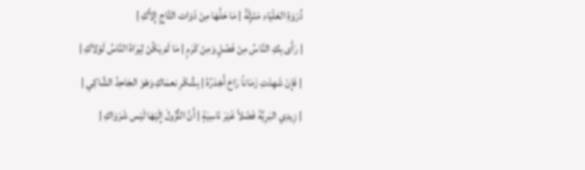ذُرْوَةِ العَلْيَاءِ مَنْزِلَةً | مَا حَلَّهَا مِنْ ذَوَات التَّاجِ إِلاَّكِ |
| رَأَى بِكِ النَّاسُ مِنْ فَضْلٍ وَمِنْ كَرَمٍ | مَا لَمْ يَكُنْ لِيَرَاهُ النَّاسُ لَوْلاَكِ |
| فَإِنْ شَهِدْتِ زَمَاناً رَاحَ أَجْدَرُهُ | بِشُكْرِ نعمَاكِ وَهْوَ الجَاحِدُ الشَّاكِي |
| زِيدِي البَرِيَّةَ فَضْلاً غَيْرَ نَاسِيَةٍ | أَنَّ النُّزُولَ إِلَيْهَا لَيْس شَرْوَاكِ |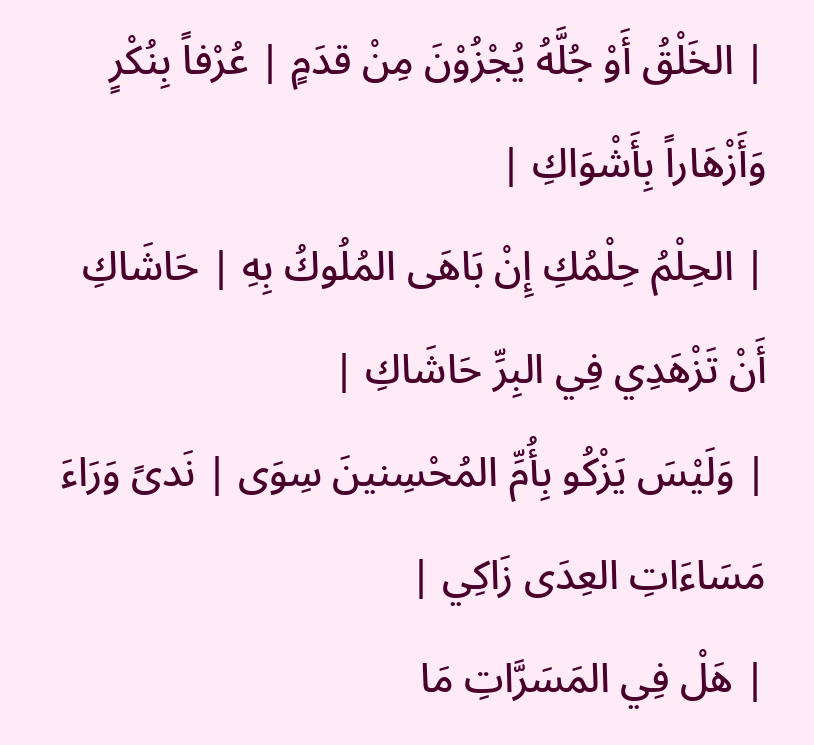| الخَلْقُ أَوْ جُلَّهُ يُجْزُوْنَ مِنْ قدَمٍ | عُرْفاً بِنُكْرٍ وَأَزْهَاراً بِأَشْوَاكِ |
| الحِلْمُ حِلْمُكِ إِنْ بَاهَى المُلُوكُ بِهِ | حَاشَاكِ أَنْ تَزْهَدِي فِي البِرِّ حَاشَاكِ |
| وَلَيْسَ يَزْكُو بِأُمِّ المُحْسِنينَ سِوَى | نَدىً وَرَاءَ مَسَاءَاتِ العِدَى زَاكِي |
| هَلْ فِي المَسَرَّاتِ مَا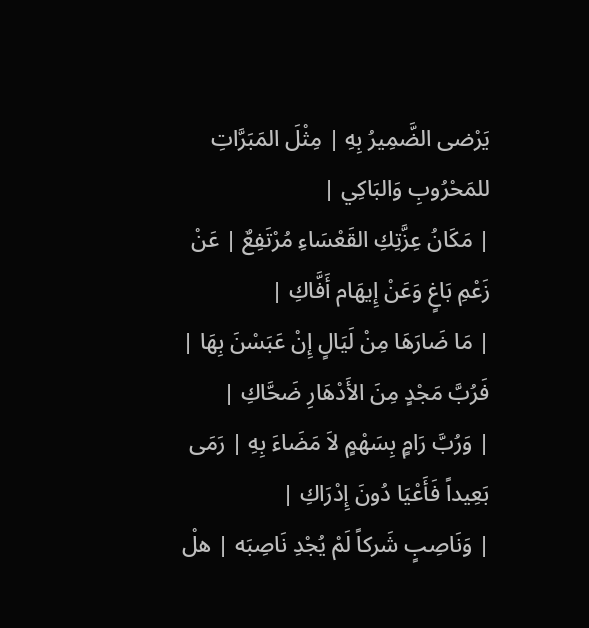يَرْضى الضَّمِيرُ بِهِ | مِثْلَ المَبَرَّاتِ للمَحْرُوبِ وَالبَاكِي |
| مَكَانُ عِزَّتِكِ القَعْسَاءِ مُرْتَفِعٌ | عَنْ زَعْمِ بَاغٍ وَعَنْ إِيهَام أَفَّاكِ |
| مَا ضَارَهَا مِنْ لَيَالٍ إِنْ عَبَسْنَ بِهَا | فَرُبَّ مَجْدٍ مِنَ الأَدْهَارِ ضَحَّاكِ |
| وَرُبَّ رَامٍ بِسَهْمٍ لاَ مَضَاءَ بِهِ | رَمَى بَعِيداً فَأَعْيَا دُونَ إِدْرَاكِ |
| وَنَاصِبٍ شَركاً لَمْ يُجْدِ نَاصِبَه | هلْ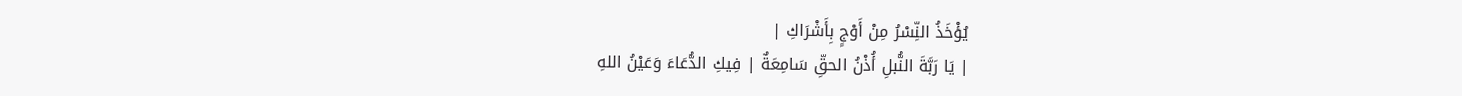يُؤْخَذُ النِّسْرُ مِنْ أَوْجٍ بِأَشْرَاكِ |
| يَا رَبَّةَ النُّبلِ أُذْنُ الحقِّ سَامِعَةٌ | فِيكِ الدُّعَاءَ وَعَيْنُ اللهِ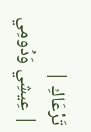تَرْعَاكِ |
| عِيشِي وَدُومِي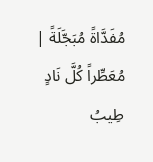مُفَدَّاةً مُبَجَّلَةً | مُعَطِّراً كُلَّ نَادٍ طِيبُ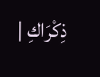ذِكْرَاكِ |